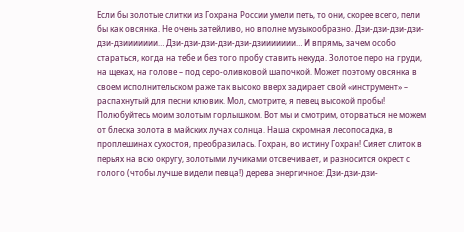Если бы золотые слитки из Гохрана России умели петь, то они, скорее всего, пели бы как овсянка. Не очень затейливо, но вполне музыкообразно. Дзи-дзи-дзи-дзи-дзи-дзиииииии… Дзи-дзи-дзи-дзи-дзи-дзиииииии… И впрямь, зачем особо стараться, когда на тебе и без того пробу ставить некуда. Золотое перо на груди, на щеках, на голове – под серо-оливковой шапочкой. Может поэтому овсянка в своем исполнительском раже так высоко вверх задирает свой «инструмент» – распахнутый для песни клювик. Мол, смотрите, я певец высокой пробы! Полюбуйтесь моим золотым горлышком. Вот мы и смотрим, оторваться не можем от блеска золота в майских лучах солнца. Наша скромная лесопосадка, в проплешинах сухостоя, преобразилась. Гохран, во истину Гохран! Сияет слиток в перьях на всю округу, золотыми лучиками отсвечивает, и разносится окрест с голого (чтобы лучше видели певца!) дерева энергичное: Дзи-дзи-дзи-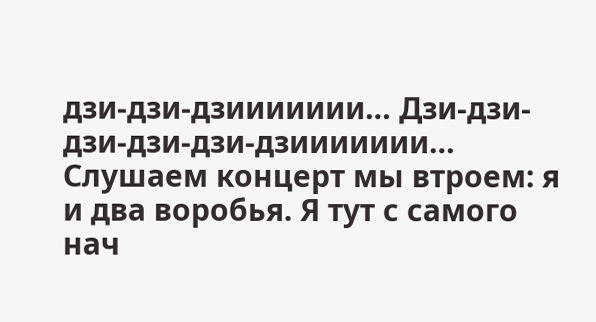дзи-дзи-дзиииииии… Дзи-дзи-дзи-дзи-дзи-дзиииииии… Слушаем концерт мы втроем: я и два воробья. Я тут с самого нач